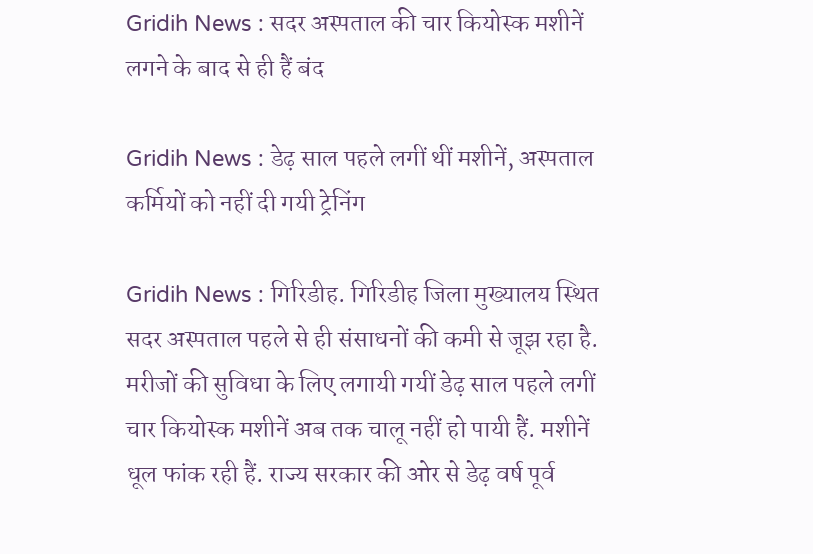Gridih News : सदर अस्पताल की चार कियोस्क मशीनें लगने के बाद से ही हैं बंद

Gridih News : डेढ़ साल पहले लगीं थीं मशीनें, अस्पताल कर्मियों को नहीं दी गयी ट्रेनिंग

Gridih News : गिरिडीह. गिरिडीह जिला मुख्यालय स्थित सदर अस्पताल पहले से ही संसाधनों की कमी से जूझ रहा है. मरीजों की सुविधा के लिए लगायी गयीं डेढ़ साल पहले लगीं चार कियोस्क मशीनें अब तक चालू नहीं हो पायी हैं. मशीनें धूल फांक रही हैं. राज्य सरकार की ओर से डेढ़ वर्ष पूर्व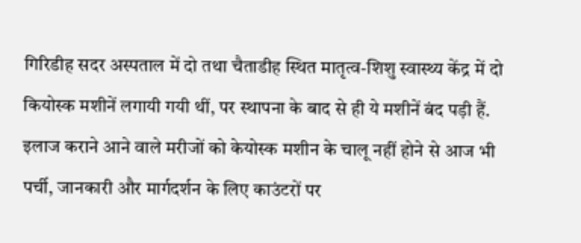गिरिडीह सदर अस्पताल में दो तथा चैताडीह स्थित मातृत्व-शिशु स्वास्थ्य केंद्र में दो कियोस्क मशीनें लगायी गयी थीं, पर स्थापना के बाद से ही ये मशीनें बंद पड़ी हैं. इलाज कराने आने वाले मरीजों को केयोस्क मशीन के चालू नहीं होने से आज भी पर्ची, जानकारी और मार्गदर्शन के लिए काउंटरों पर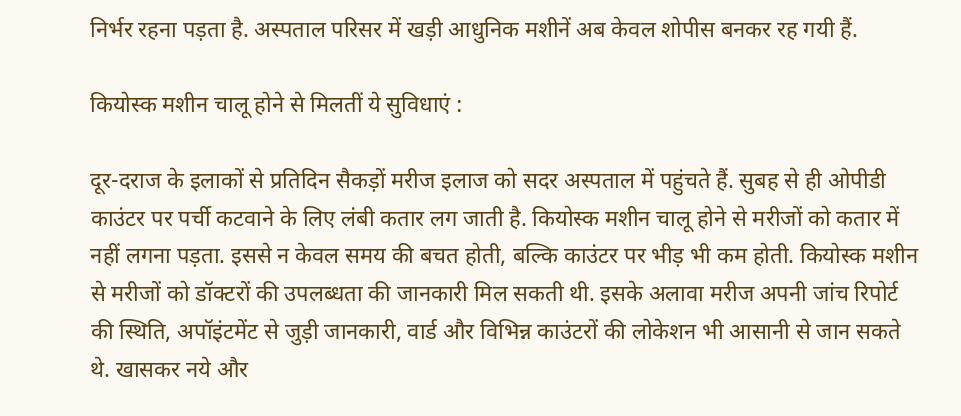निर्भर रहना पड़ता है. अस्पताल परिसर में खड़ी आधुनिक मशीनें अब केवल शोपीस बनकर रह गयी हैं.

कियोस्क मशीन चालू होने से मिलतीं ये सुविधाएं :

दूर-दराज के इलाकों से प्रतिदिन सैकड़ों मरीज इलाज को सदर अस्पताल में पहुंचते हैं. सुबह से ही ओपीडी काउंटर पर पर्ची कटवाने के लिए लंबी कतार लग जाती है. कियोस्क मशीन चालू होने से मरीजों को कतार में नहीं लगना पड़ता. इससे न केवल समय की बचत होती, बल्कि काउंटर पर भीड़ भी कम होती. कियोस्क मशीन से मरीजों को डॉक्टरों की उपलब्धता की जानकारी मिल सकती थी. इसके अलावा मरीज अपनी जांच रिपोर्ट की स्थिति, अपॉइंटमेंट से जुड़ी जानकारी, वार्ड और विभिन्न काउंटरों की लोकेशन भी आसानी से जान सकते थे. खासकर नये और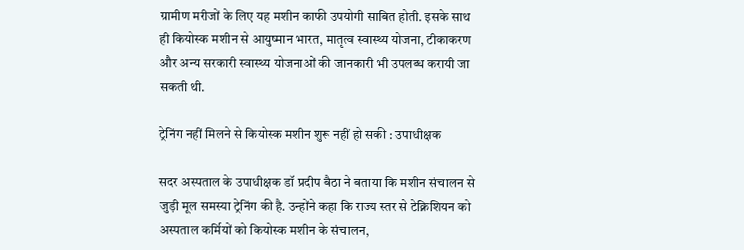ग्रामीण मरीजों के लिए यह मशीन काफी उपयोगी साबित होती. इसके साथ ही कियोस्क मशीन से आयुष्मान भारत, मातृत्व स्वास्थ्य योजना, टीकाकरण और अन्य सरकारी स्वास्थ्य योजनाओं की जानकारी भी उपलब्ध करायी जा सकती थी.

ट्रेनिंग नहीं मिलने से कियोस्क मशीन शुरू नहीं हो सकी : उपाधीक्षक

सदर अस्पताल के उपाधीक्षक डॉ प्रदीप बैठा ने बताया कि मशीन संचालन से जुड़ी मूल समस्या ट्रेनिंग की है. उन्होंने कहा कि राज्य स्तर से टेक्निशियन को अस्पताल कर्मियों को कियोस्क मशीन के संचालन,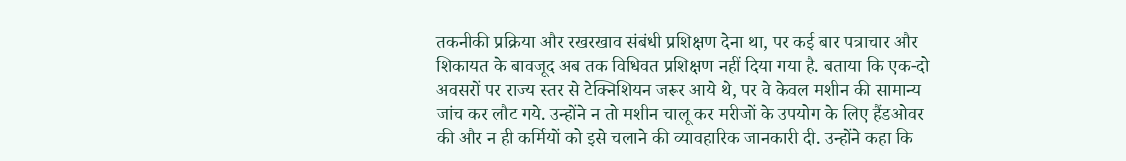तकनीकी प्रक्रिया और रखरखाव संबंधी प्रशिक्षण देना था, पर कई बार पत्राचार और शिकायत के बावजूद अब तक विधिवत प्रशिक्षण नहीं दिया गया है. बताया कि एक-दो अवसरों पर राज्य स्तर से टेक्निशियन जरूर आये थे, पर वे केवल मशीन की सामान्य जांच कर लौट गये. उन्होंने न तो मशीन चालू कर मरीजों के उपयोग के लिए हैंडओवर की और न ही कर्मियों को इसे चलाने की व्यावहारिक जानकारी दी. उन्होंने कहा कि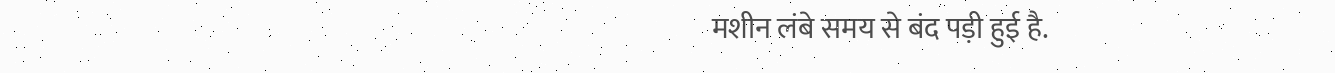मशीन लंबे समय से बंद पड़ी हुई है.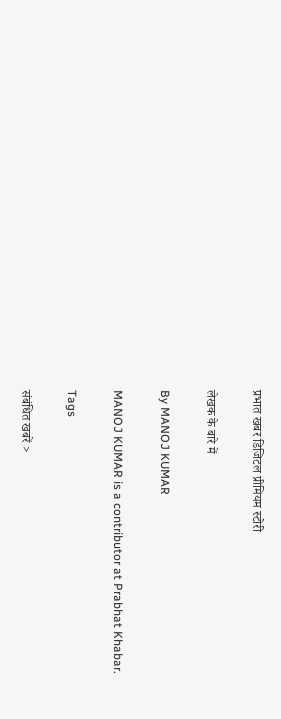प्रभात खबर डिजिटल प्रीमियम स्टोरी

लेखक के बारे में

By MANOJ KUMAR

MANOJ KUMAR is a contributor at Prabhat Khabar.

Tags

संबंधित खबरें >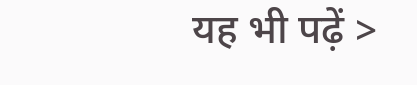यह भी पढ़ें >